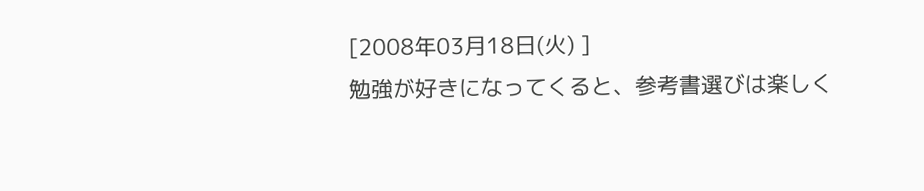[2008年03月18日(火) ]
勉強が好きになってくると、参考書選びは楽しく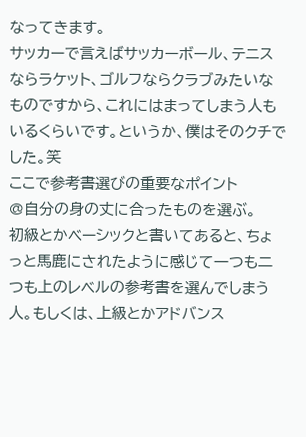なってきます。
サッカーで言えばサッカーボール、テニスならラケット、ゴルフならクラブみたいなものですから、これにはまってしまう人もいるくらいです。というか、僕はそのクチでした。笑
ここで参考書選びの重要なポイント
@自分の身の丈に合ったものを選ぶ。
初級とかベーシックと書いてあると、ちょっと馬鹿にされたように感じて一つも二つも上のレベルの参考書を選んでしまう人。もしくは、上級とかアドバンス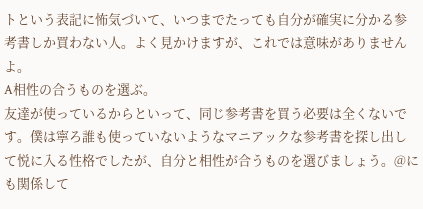トという表記に怖気づいて、いつまでたっても自分が確実に分かる参考書しか買わない人。よく見かけますが、これでは意味がありませんよ。
A相性の合うものを選ぶ。
友達が使っているからといって、同じ参考書を買う必要は全くないです。僕は寧ろ誰も使っていないようなマニアックな参考書を探し出して悦に入る性格でしたが、自分と相性が合うものを選びましょう。@にも関係して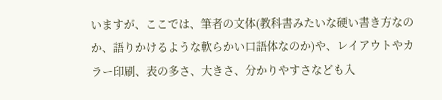いますが、ここでは、筆者の文体(教科書みたいな硬い書き方なのか、語りかけるような軟らかい口語体なのか)や、レイアウトやカラー印刷、表の多さ、大きさ、分かりやすさなども入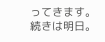ってきます。
続きは明日。